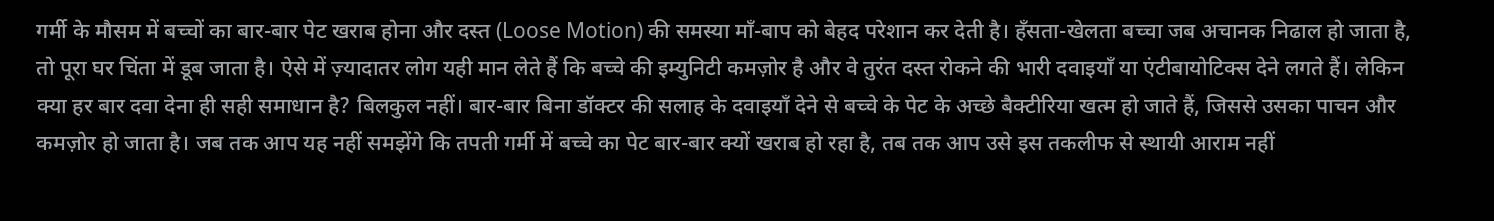गर्मी के मौसम में बच्चों का बार-बार पेट खराब होना और दस्त (Loose Motion) की समस्या माँ-बाप को बेहद परेशान कर देती है। हँसता-खेलता बच्चा जब अचानक निढाल हो जाता है, तो पूरा घर चिंता में डूब जाता है। ऐसे में ज़्यादातर लोग यही मान लेते हैं कि बच्चे की इम्युनिटी कमज़ोर है और वे तुरंत दस्त रोकने की भारी दवाइयाँ या एंटीबायोटिक्स देने लगते हैं। लेकिन क्या हर बार दवा देना ही सही समाधान है? बिलकुल नहीं। बार-बार बिना डॉक्टर की सलाह के दवाइयाँ देने से बच्चे के पेट के अच्छे बैक्टीरिया खत्म हो जाते हैं, जिससे उसका पाचन और कमज़ोर हो जाता है। जब तक आप यह नहीं समझेंगे कि तपती गर्मी में बच्चे का पेट बार-बार क्यों खराब हो रहा है, तब तक आप उसे इस तकलीफ से स्थायी आराम नहीं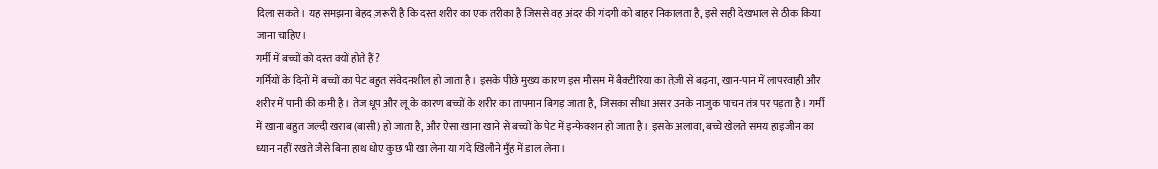दिला सकते। यह समझना बेहद ज़रूरी है कि दस्त शरीर का एक तरीका है जिससे वह अंदर की गंदगी को बाहर निकालता है, इसे सही देखभाल से ठीक किया जाना चाहिए।
गर्मी में बच्चों को दस्त क्यों होते हैं?
गर्मियों के दिनों में बच्चों का पेट बहुत संवेदनशील हो जाता है। इसके पीछे मुख्य कारण इस मौसम में बैक्टीरिया का तेज़ी से बढ़ना, खान-पान में लापरवाही और शरीर में पानी की कमी है। तेज धूप और लू के कारण बच्चों के शरीर का तापमान बिगड़ जाता है, जिसका सीधा असर उनके नाजुक पाचन तंत्र पर पड़ता है। गर्मी में खाना बहुत जल्दी खराब (बासी) हो जाता है, और ऐसा खाना खाने से बच्चों के पेट में इन्फेक्शन हो जाता है। इसके अलावा, बच्चे खेलते समय हाइजीन का ध्यान नहीं रखते जैसे बिना हाथ धोए कुछ भी खा लेना या गंदे खिलौने मुँह में डाल लेना।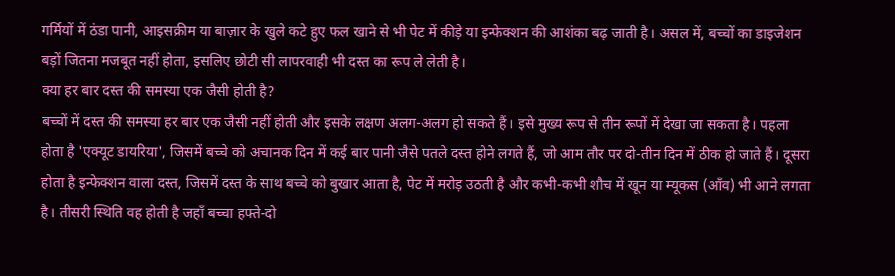गर्मियों में ठंडा पानी, आइसक्रीम या बाज़ार के खुले कटे हुए फल खाने से भी पेट में कीड़े या इन्फेक्शन की आशंका बढ़ जाती है। असल में, बच्चों का डाइजेशन बड़ों जितना मजबूत नहीं होता, इसलिए छोटी सी लापरवाही भी दस्त का रूप ले लेती है।
क्या हर बार दस्त की समस्या एक जैसी होती है?
बच्चों में दस्त की समस्या हर बार एक जैसी नहीं होती और इसके लक्षण अलग-अलग हो सकते हैं। इसे मुख्य रूप से तीन रूपों में देखा जा सकता है। पहला होता है 'एक्यूट डायरिया', जिसमें बच्चे को अचानक दिन में कई बार पानी जैसे पतले दस्त होने लगते हैं, जो आम तौर पर दो-तीन दिन में ठीक हो जाते हैं। दूसरा होता है इन्फेक्शन वाला दस्त, जिसमें दस्त के साथ बच्चे को बुखार आता है, पेट में मरोड़ उठती है और कभी-कभी शौच में खून या म्यूकस (आँव) भी आने लगता है। तीसरी स्थिति वह होती है जहाँ बच्चा हफ्ते-दो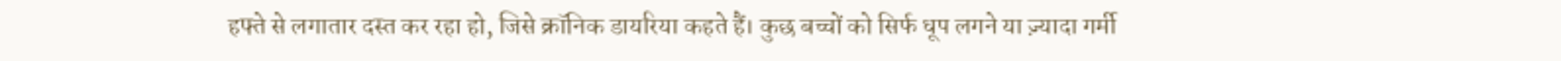हफ्ते से लगातार दस्त कर रहा हो, जिसे क्रॉनिक डायरिया कहते हैं। कुछ बच्चों को सिर्फ धूप लगने या ज़्यादा गर्मी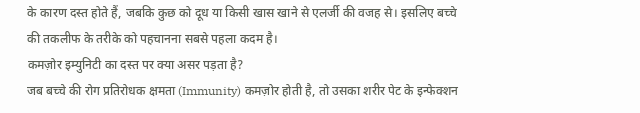के कारण दस्त होते हैं, जबकि कुछ को दूध या किसी खास खाने से एलर्जी की वजह से। इसलिए बच्चे की तकलीफ के तरीके को पहचानना सबसे पहला कदम है।
कमज़ोर इम्युनिटी का दस्त पर क्या असर पड़ता है?
जब बच्चे की रोग प्रतिरोधक क्षमता (Immunity) कमज़ोर होती है, तो उसका शरीर पेट के इन्फेक्शन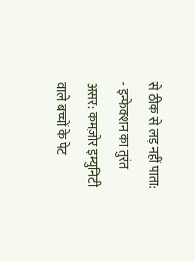से ठीक से लड़ नहीं पाता:
- इन्फेक्शन का तुरंत असर: कमज़ोर इम्युनिटी वाले बच्चों के पेट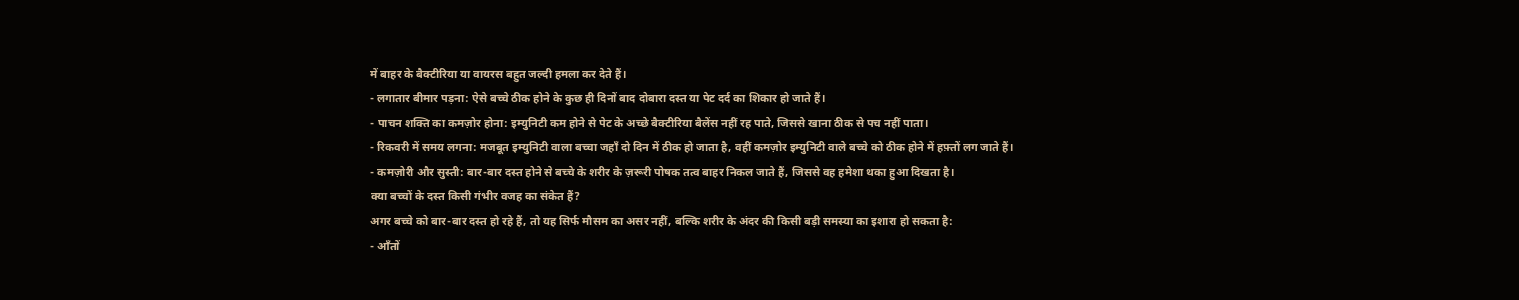में बाहर के बैक्टीरिया या वायरस बहुत जल्दी हमला कर देते हैं।
- लगातार बीमार पड़ना: ऐसे बच्चे ठीक होने के कुछ ही दिनों बाद दोबारा दस्त या पेट दर्द का शिकार हो जाते हैं।
- पाचन शक्ति का कमज़ोर होना: इम्युनिटी कम होने से पेट के अच्छे बैक्टीरिया बैलेंस नहीं रह पाते, जिससे खाना ठीक से पच नहीं पाता।
- रिकवरी में समय लगना: मजबूत इम्युनिटी वाला बच्चा जहाँ दो दिन में ठीक हो जाता है, वहीं कमज़ोर इम्युनिटी वाले बच्चे को ठीक होने में हफ़्तों लग जाते हैं।
- कमज़ोरी और सुस्ती: बार-बार दस्त होने से बच्चे के शरीर के ज़रूरी पोषक तत्व बाहर निकल जाते हैं, जिससे वह हमेशा थका हुआ दिखता है।
क्या बच्चों के दस्त किसी गंभीर वजह का संकेत हैं?
अगर बच्चे को बार-बार दस्त हो रहे हैं, तो यह सिर्फ मौसम का असर नहीं, बल्कि शरीर के अंदर की किसी बड़ी समस्या का इशारा हो सकता है:
- आँतों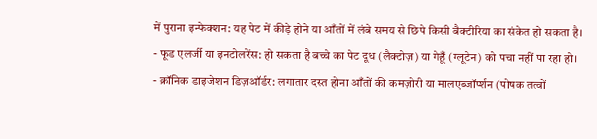में पुराना इन्फेक्शन: यह पेट में कीड़े होने या आँतों में लंबे समय से छिपे किसी बैक्टीरिया का संकेत हो सकता है।
- फूड एलर्जी या इनटोलरेंस: हो सकता है बच्चे का पेट दूध (लैक्टोज़) या गेहूँ (ग्लूटेन) को पचा नहीं पा रहा हो।
- क्रॉनिक डाइजेशन डिज़ऑर्डर: लगातार दस्त होना आँतों की कमज़ोरी या मालएब्जॉर्प्शन (पोषक तत्वों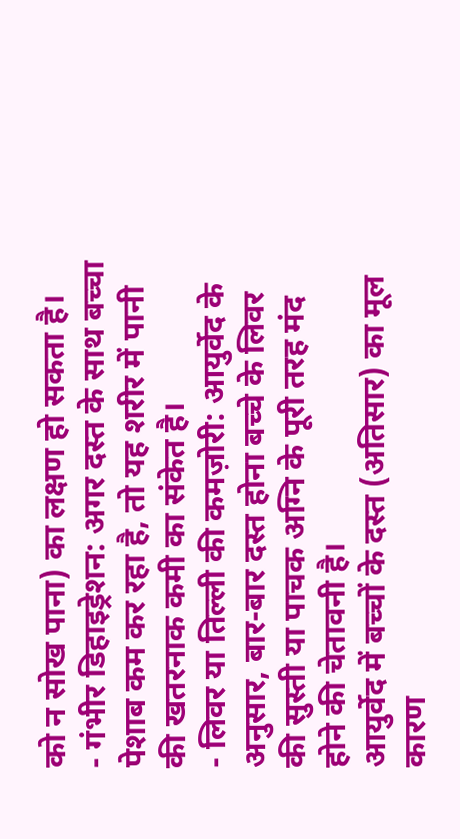को न सोख पाना) का लक्षण हो सकता है।
- गंभीर डिहाइड्रेशन: अगर दस्त के साथ बच्चा पेशाब कम कर रहा है, तो यह शरीर में पानी की खतरनाक कमी का संकेत है।
- लिवर या तिल्ली की कमज़ोरी: आयुर्वेद के अनुसार, बार-बार दस्त होना बच्चे के लिवर की सुस्ती या पाचक अग्नि के पूरी तरह मंद होने की चेतावनी है।
आयुर्वेद में बच्चों के दस्त (अतिसार) का मूल कारण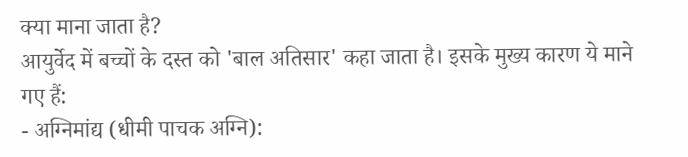क्या माना जाता है?
आयुर्वेद में बच्चों के दस्त को 'बाल अतिसार' कहा जाता है। इसके मुख्य कारण ये माने गए हैं:
- अग्निमांद्य (धीमी पाचक अग्नि):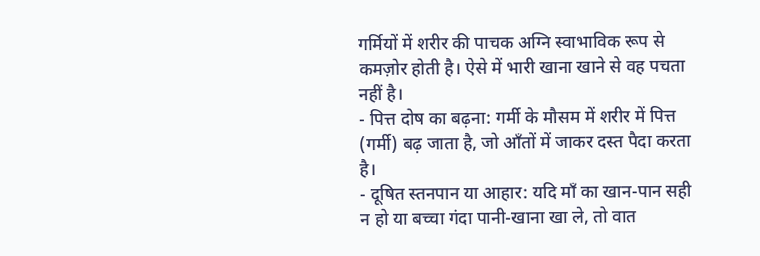गर्मियों में शरीर की पाचक अग्नि स्वाभाविक रूप से कमज़ोर होती है। ऐसे में भारी खाना खाने से वह पचता नहीं है।
- पित्त दोष का बढ़ना: गर्मी के मौसम में शरीर में पित्त (गर्मी) बढ़ जाता है, जो आँतों में जाकर दस्त पैदा करता है।
- दूषित स्तनपान या आहार: यदि माँ का खान-पान सही न हो या बच्चा गंदा पानी-खाना खा ले, तो वात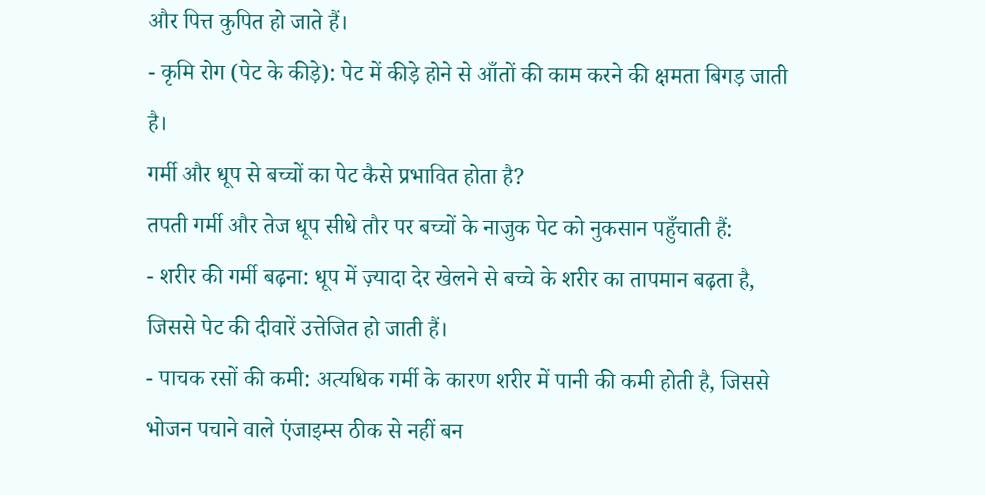और पित्त कुपित हो जाते हैं।
- कृमि रोग (पेट के कीड़े): पेट में कीड़े होने से आँतों की काम करने की क्षमता बिगड़ जाती है।
गर्मी और धूप से बच्चों का पेट कैसे प्रभावित होता है?
तपती गर्मी और तेज धूप सीधे तौर पर बच्चों के नाजुक पेट को नुकसान पहुँचाती हैं:
- शरीर की गर्मी बढ़ना: धूप में ज़्यादा देर खेलने से बच्चे के शरीर का तापमान बढ़ता है, जिससे पेट की दीवारें उत्तेजित हो जाती हैं।
- पाचक रसों की कमी: अत्यधिक गर्मी के कारण शरीर में पानी की कमी होती है, जिससे भोजन पचाने वाले एंजाइम्स ठीक से नहीं बन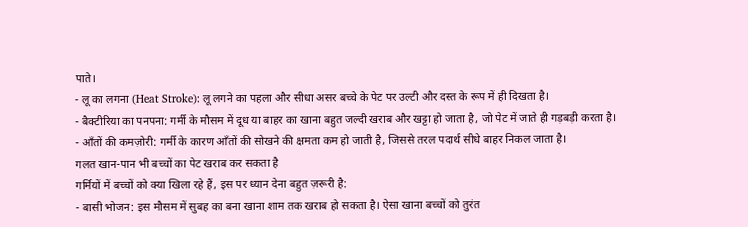पाते।
- लू का लगना (Heat Stroke): लू लगने का पहला और सीधा असर बच्चे के पेट पर उल्टी और दस्त के रूप में ही दिखता है।
- बैक्टीरिया का पनपना: गर्मी के मौसम में दूध या बाहर का खाना बहुत जल्दी खराब और खट्टा हो जाता है, जो पेट में जाते ही गड़बड़ी करता है।
- आँतों की कमज़ोरी: गर्मी के कारण आँतों की सोखने की क्षमता कम हो जाती है, जिससे तरल पदार्थ सीधे बाहर निकल जाता है।
गलत खान-पान भी बच्चों का पेट खराब कर सकता है
गर्मियों में बच्चों को क्या खिला रहे हैं, इस पर ध्यान देना बहुत ज़रूरी है:
- बासी भोजन: इस मौसम में सुबह का बना खाना शाम तक खराब हो सकता है। ऐसा खाना बच्चों को तुरंत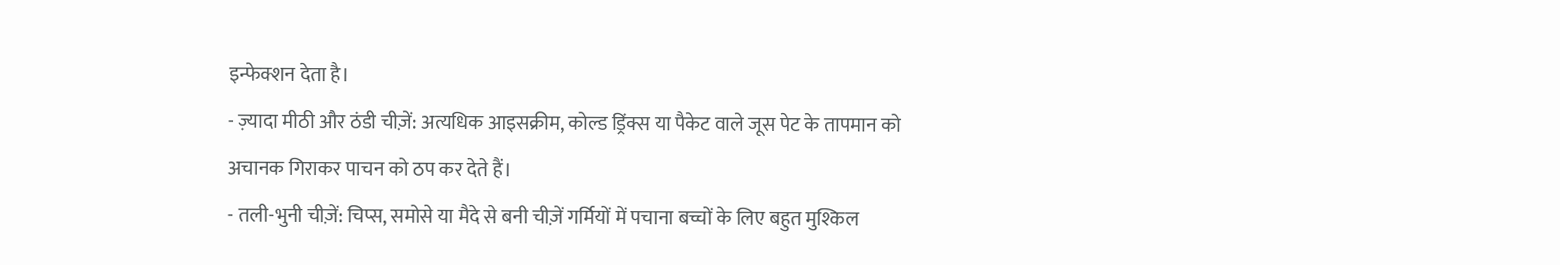इन्फेक्शन देता है।
- ज़्यादा मीठी और ठंडी चीज़ें: अत्यधिक आइसक्रीम, कोल्ड ड्रिंक्स या पैकेट वाले जूस पेट के तापमान को अचानक गिराकर पाचन को ठप कर देते हैं।
- तली-भुनी चीज़ें: चिप्स, समोसे या मैदे से बनी चीज़ें गर्मियों में पचाना बच्चों के लिए बहुत मुश्किल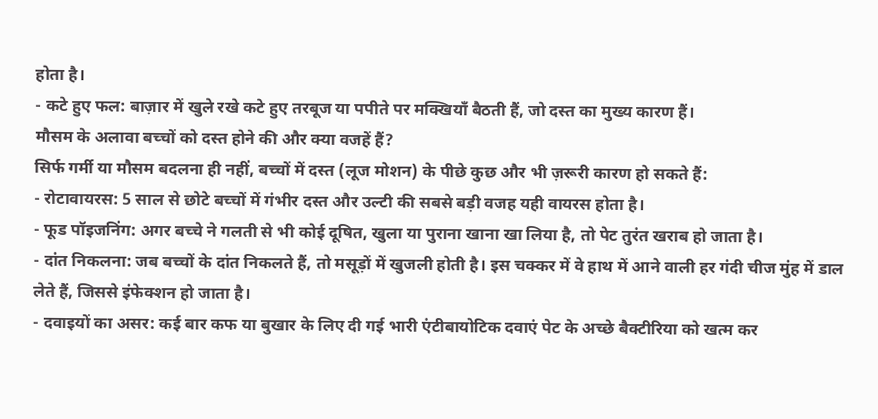होता है।
- कटे हुए फल: बाज़ार में खुले रखे कटे हुए तरबूज या पपीते पर मक्खियाँ बैठती हैं, जो दस्त का मुख्य कारण हैं।
मौसम के अलावा बच्चों को दस्त होने की और क्या वजहें हैं?
सिर्फ गर्मी या मौसम बदलना ही नहीं, बच्चों में दस्त (लूज मोशन) के पीछे कुछ और भी ज़रूरी कारण हो सकते हैं:
- रोटावायरस: 5 साल से छोटे बच्चों में गंभीर दस्त और उल्टी की सबसे बड़ी वजह यही वायरस होता है।
- फूड पॉइजनिंग: अगर बच्चे ने गलती से भी कोई दूषित, खुला या पुराना खाना खा लिया है, तो पेट तुरंत खराब हो जाता है।
- दांत निकलना: जब बच्चों के दांत निकलते हैं, तो मसूड़ों में खुजली होती है। इस चक्कर में वे हाथ में आने वाली हर गंदी चीज मुंह में डाल लेते हैं, जिससे इंफेक्शन हो जाता है।
- दवाइयों का असर: कई बार कफ या बुखार के लिए दी गई भारी एंटीबायोटिक दवाएं पेट के अच्छे बैक्टीरिया को खत्म कर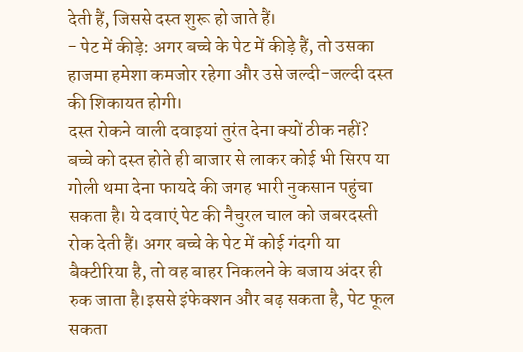देती हैं, जिससे दस्त शुरू हो जाते हैं।
- पेट में कीड़े: अगर बच्चे के पेट में कीड़े हैं, तो उसका हाजमा हमेशा कमजोर रहेगा और उसे जल्दी-जल्दी दस्त की शिकायत होगी।
दस्त रोकने वाली दवाइयां तुरंत देना क्यों ठीक नहीं?
बच्चे को दस्त होते ही बाजार से लाकर कोई भी सिरप या गोली थमा देना फायदे की जगह भारी नुकसान पहुंचा सकता है। ये दवाएं पेट की नैचुरल चाल को जबरदस्ती रोक देती हैं। अगर बच्चे के पेट में कोई गंदगी या बैक्टीरिया है, तो वह बाहर निकलने के बजाय अंदर ही रुक जाता है।इससे इंफेक्शन और बढ़ सकता है, पेट फूल सकता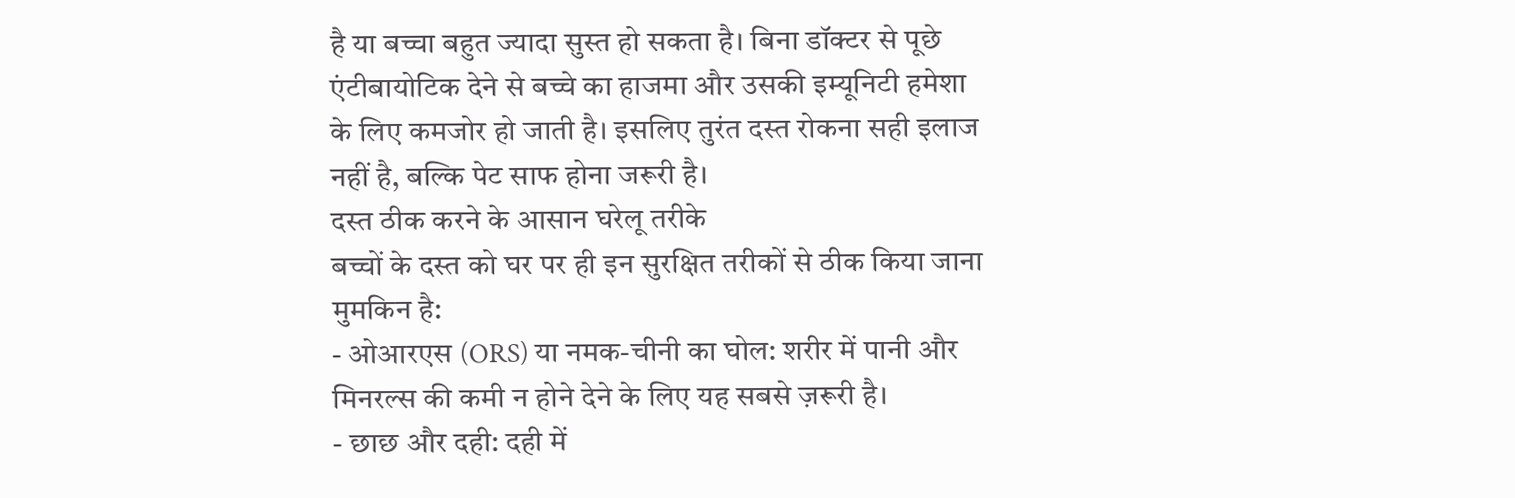है या बच्चा बहुत ज्यादा सुस्त हो सकता है। बिना डॉक्टर से पूछे एंटीबायोटिक देने से बच्चे का हाजमा और उसकी इम्यूनिटी हमेशा के लिए कमजोर हो जाती है। इसलिए तुरंत दस्त रोकना सही इलाज नहीं है, बल्कि पेट साफ होना जरूरी है।
दस्त ठीक करने के आसान घरेलू तरीके
बच्चों के दस्त को घर पर ही इन सुरक्षित तरीकों से ठीक किया जाना मुमकिन है:
- ओआरएस (ORS) या नमक-चीनी का घोल: शरीर में पानी और मिनरल्स की कमी न होने देने के लिए यह सबसे ज़रूरी है।
- छाछ और दही: दही में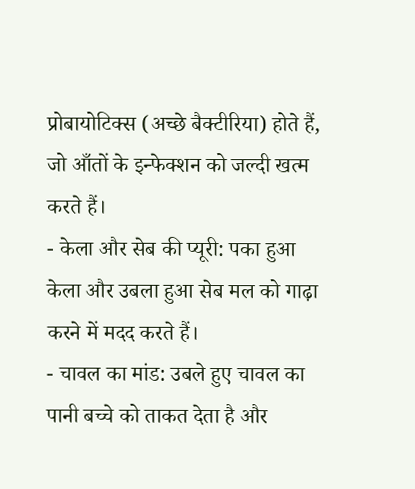प्रोबायोटिक्स (अच्छे बैक्टीरिया) होते हैं, जो आँतों के इन्फेक्शन को जल्दी खत्म करते हैं।
- केला और सेब की प्यूरी: पका हुआ केला और उबला हुआ सेब मल को गाढ़ा करने में मदद करते हैं।
- चावल का मांड: उबले हुए चावल का पानी बच्चे को ताकत देता है और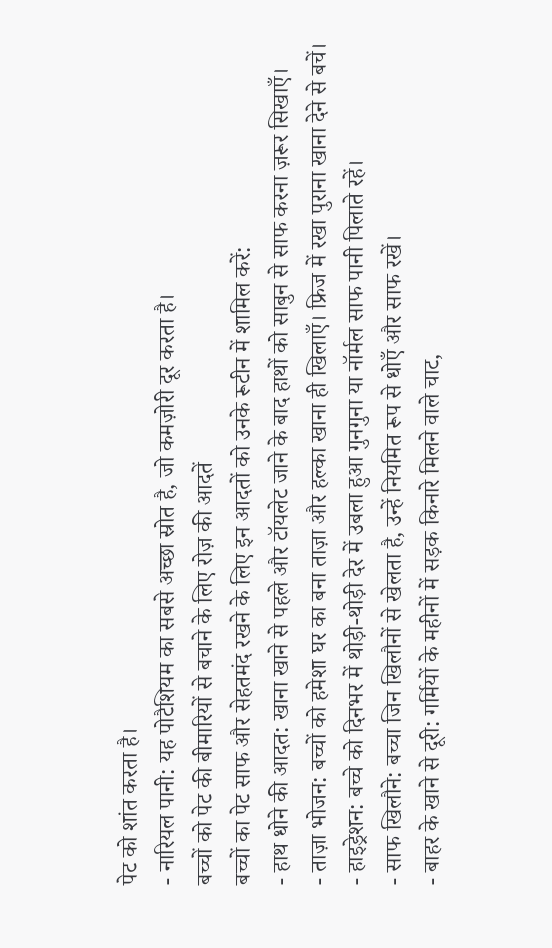पेट को शांत करता है।
- नारियल पानी: यह पोटैशियम का सबसे अच्छा स्रोत है, जो कमज़ोरी दूर करता है।
बच्चों को पेट की बीमारियों से बचाने के लिए रोज़ की आदतें
बच्चों का पेट साफ और सेहतमंद रखने के लिए इन आदतों को उनके रूटीन में शामिल करें:
- हाथ धोने की आदत: खाना खाने से पहले और टॉयलेट जाने के बाद हाथों को साबुन से साफ करना ज़रूर सिखाएँ।
- ताज़ा भोजन: बच्चों को हमेशा घर का बना ताज़ा और हल्का खाना ही खिलाएँ। फ्रिज में रखा पुराना खाना देने से बचें।
- हाइड्रेशन: बच्चे को दिनभर में थोड़ी-थोड़ी देर में उबला हुआ गुनगुना या नॉर्मल साफ पानी पिलाते रहें।
- साफ खिलौने: बच्चा जिन खिलौनों से खेलता है, उन्हें नियमित रूप से धोएँ और साफ रखें।
- बाहर के खाने से दूरी: गर्मियों के महीनों में सड़क किनारे मिलने वाले चाट,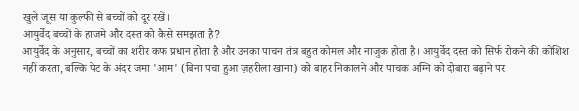खुले जूस या कुल्फी से बच्चों को दूर रखें।
आयुर्वेद बच्चों के हाजमे और दस्त को कैसे समझता है?
आयुर्वेद के अनुसार, बच्चों का शरीर कफ प्रधान होता है और उनका पाचन तंत्र बहुत कोमल और नाजुक होता है। आयुर्वेद दस्त को सिर्फ रोकने की कोशिश नहीं करता, बल्कि पेट के अंदर जमा 'आम' (बिना पचा हुआ ज़हरीला खाना) को बाहर निकालने और पाचक अग्नि को दोबारा बढ़ाने पर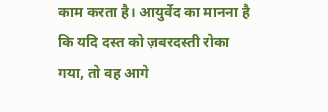काम करता है। आयुर्वेद का मानना है कि यदि दस्त को ज़बरदस्ती रोका गया, तो वह आगे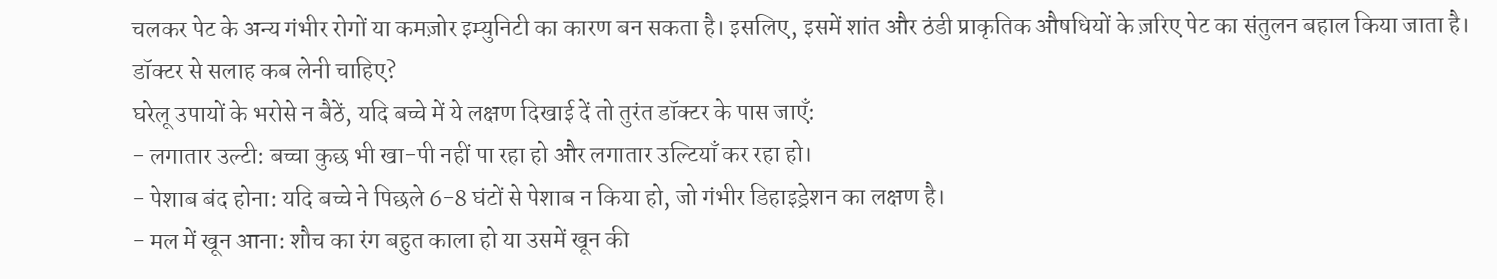चलकर पेट के अन्य गंभीर रोगों या कमज़ोर इम्युनिटी का कारण बन सकता है। इसलिए, इसमें शांत और ठंडी प्राकृतिक औषधियों के ज़रिए पेट का संतुलन बहाल किया जाता है।
डॉक्टर से सलाह कब लेनी चाहिए?
घरेलू उपायों के भरोसे न बैठें, यदि बच्चे में ये लक्षण दिखाई दें तो तुरंत डॉक्टर के पास जाएँ:
- लगातार उल्टी: बच्चा कुछ भी खा-पी नहीं पा रहा हो और लगातार उल्टियाँ कर रहा हो।
- पेशाब बंद होना: यदि बच्चे ने पिछले 6-8 घंटों से पेशाब न किया हो, जो गंभीर डिहाइड्रेशन का लक्षण है।
- मल में खून आना: शौच का रंग बहुत काला हो या उसमें खून की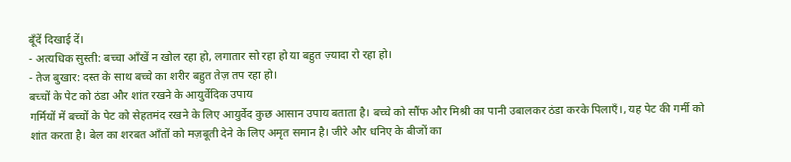बूँदें दिखाई दें।
- अत्यधिक सुस्ती: बच्चा आँखें न खोल रहा हो, लगातार सो रहा हो या बहुत ज़्यादा रो रहा हो।
- तेज बुखार: दस्त के साथ बच्चे का शरीर बहुत तेज़ तप रहा हो।
बच्चों के पेट को ठंडा और शांत रखने के आयुर्वेदिक उपाय
गर्मियों में बच्चों के पेट को सेहतमंद रखने के लिए आयुर्वेद कुछ आसान उपाय बताता है। बच्चे को सौंफ और मिश्री का पानी उबालकर ठंडा करके पिलाएँ।, यह पेट की गर्मी को शांत करता है। बेल का शरबत आँतों को मज़बूती देने के लिए अमृत समान है। जीरे और धनिए के बीजों का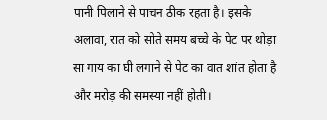पानी पिलाने से पाचन ठीक रहता है। इसके अलावा, रात को सोते समय बच्चे के पेट पर थोड़ा सा गाय का घी लगाने से पेट का वात शांत होता है और मरोड़ की समस्या नहीं होती।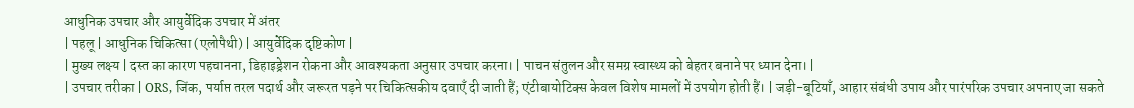आधुनिक उपचार और आयुर्वेदिक उपचार में अंतर
| पहलू | आधुनिक चिकित्सा (एलोपैथी) | आयुर्वेदिक दृष्टिकोण |
| मुख्य लक्ष्य | दस्त का कारण पहचानना, डिहाइड्रेशन रोकना और आवश्यकता अनुसार उपचार करना। | पाचन संतुलन और समग्र स्वास्थ्य को बेहतर बनाने पर ध्यान देना। |
| उपचार तरीका | ORS, जिंक, पर्याप्त तरल पदार्थ और जरूरत पड़ने पर चिकित्सकीय दवाएँ दी जाती हैं; एंटीबायोटिक्स केवल विशेष मामलों में उपयोग होती हैं। | जड़ी-बूटियाँ, आहार संबंधी उपाय और पारंपरिक उपचार अपनाए जा सकते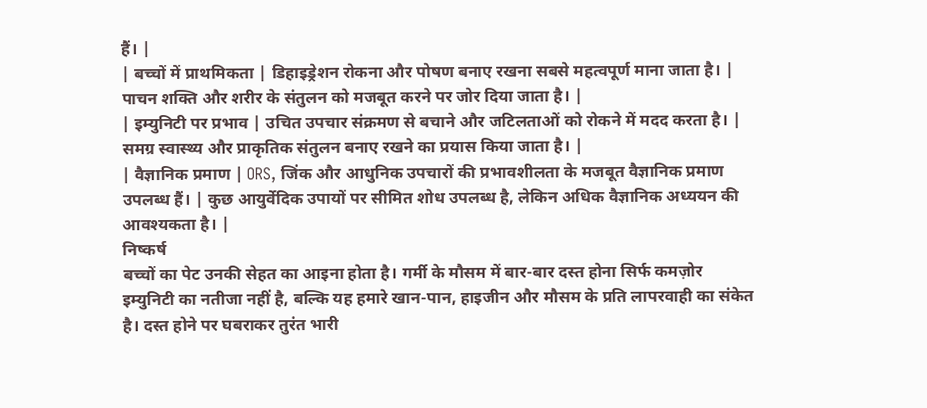हैं। |
| बच्चों में प्राथमिकता | डिहाइड्रेशन रोकना और पोषण बनाए रखना सबसे महत्वपूर्ण माना जाता है। | पाचन शक्ति और शरीर के संतुलन को मजबूत करने पर जोर दिया जाता है। |
| इम्युनिटी पर प्रभाव | उचित उपचार संक्रमण से बचाने और जटिलताओं को रोकने में मदद करता है। | समग्र स्वास्थ्य और प्राकृतिक संतुलन बनाए रखने का प्रयास किया जाता है। |
| वैज्ञानिक प्रमाण | ORS, जिंक और आधुनिक उपचारों की प्रभावशीलता के मजबूत वैज्ञानिक प्रमाण उपलब्ध हैं। | कुछ आयुर्वेदिक उपायों पर सीमित शोध उपलब्ध है, लेकिन अधिक वैज्ञानिक अध्ययन की आवश्यकता है। |
निष्कर्ष
बच्चों का पेट उनकी सेहत का आइना होता है। गर्मी के मौसम में बार-बार दस्त होना सिर्फ कमज़ोर इम्युनिटी का नतीजा नहीं है, बल्कि यह हमारे खान-पान, हाइजीन और मौसम के प्रति लापरवाही का संकेत है। दस्त होने पर घबराकर तुरंत भारी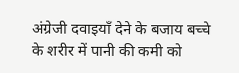अंग्रेजी दवाइयाँ देने के बजाय बच्चे के शरीर में पानी की कमी को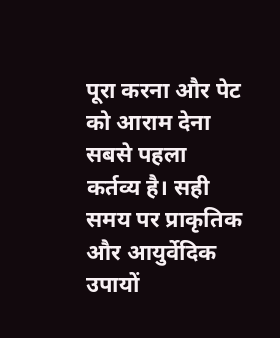पूरा करना और पेट को आराम देना सबसे पहला कर्तव्य है। सही समय पर प्राकृतिक और आयुर्वेदिक उपायों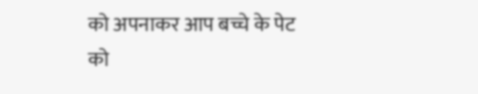को अपनाकर आप बच्चे के पेट को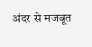अंदर से मजबूत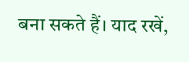बना सकते हैं। याद रखें,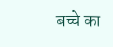बच्चे का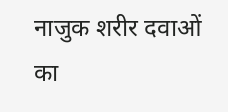नाजुक शरीर दवाओं का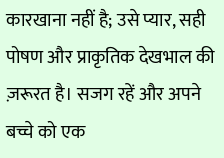कारखाना नहीं है; उसे प्यार, सही पोषण और प्राकृतिक देखभाल की ज़रूरत है। सजग रहें और अपने बच्चे को एक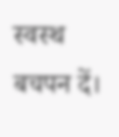स्वस्थ बचपन दें।